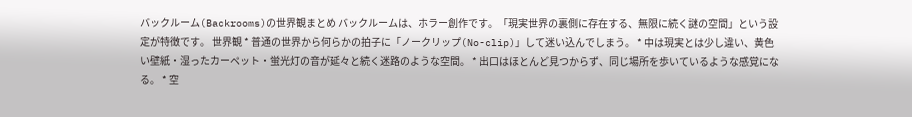バックルーム(Backrooms)の世界観まとめ バックルームは、ホラー創作です。「現実世界の裏側に存在する、無限に続く謎の空間」という設定が特徴です。 世界観 * 普通の世界から何らかの拍子に「ノークリップ(No-clip)」して迷い込んでしまう。 * 中は現実とは少し違い、黄色い壁紙・湿ったカーペット・蛍光灯の音が延々と続く迷路のような空間。 * 出口はほとんど見つからず、同じ場所を歩いているような感覚になる。 * 空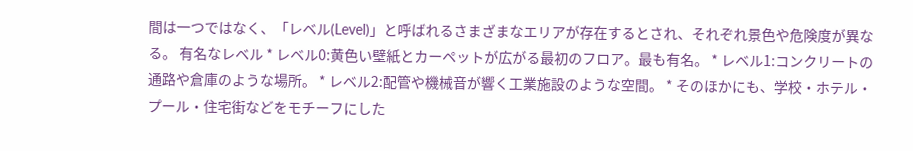間は一つではなく、「レベル(Level)」と呼ばれるさまざまなエリアが存在するとされ、それぞれ景色や危険度が異なる。 有名なレベル * レベル0:黄色い壁紙とカーペットが広がる最初のフロア。最も有名。 * レベル1:コンクリートの通路や倉庫のような場所。 * レベル2:配管や機械音が響く工業施設のような空間。 * そのほかにも、学校・ホテル・プール・住宅街などをモチーフにした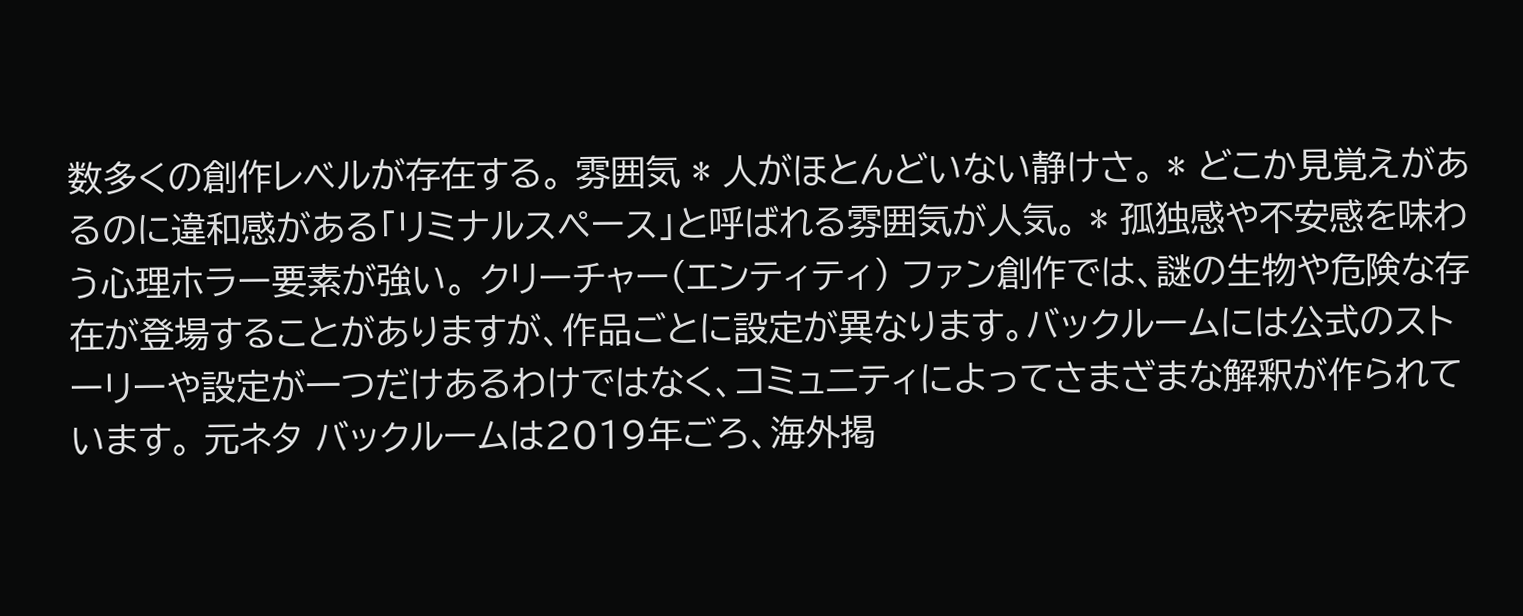数多くの創作レベルが存在する。 雰囲気 * 人がほとんどいない静けさ。 * どこか見覚えがあるのに違和感がある「リミナルスペース」と呼ばれる雰囲気が人気。 * 孤独感や不安感を味わう心理ホラー要素が強い。 クリーチャー(エンティティ) ファン創作では、謎の生物や危険な存在が登場することがありますが、作品ごとに設定が異なります。バックルームには公式のストーリーや設定が一つだけあるわけではなく、コミュニティによってさまざまな解釈が作られています。 元ネタ バックルームは2019年ごろ、海外掲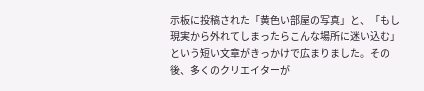示板に投稿された「黄色い部屋の写真」と、「もし現実から外れてしまったらこんな場所に迷い込む」という短い文章がきっかけで広まりました。その後、多くのクリエイターが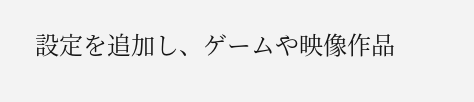設定を追加し、ゲームや映像作品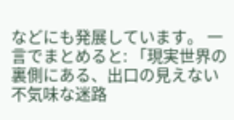などにも発展しています。 一言でまとめると: 「現実世界の裏側にある、出口の見えない不気味な迷路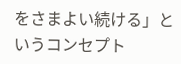をさまよい続ける」というコンセプト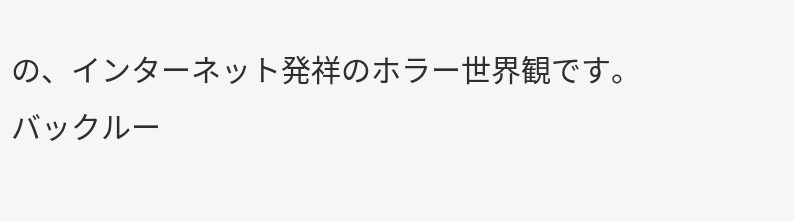の、インターネット発祥のホラー世界観です。
バックルー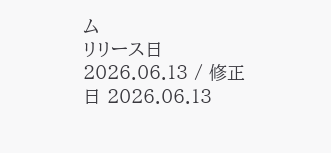ム
リリース日 2026.06.13 / 修正日 2026.06.13